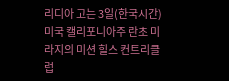리디아 고는 3일(한국시간) 미국 캘리포니아주 란초 미라지의 미션 힐스 컨트리클럽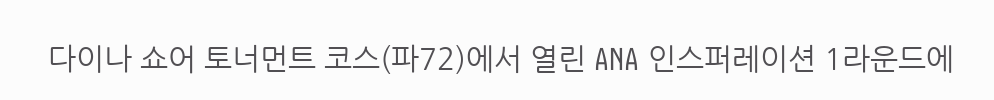다이나 쇼어 토너먼트 코스(파72)에서 열린 ANA 인스퍼레이션 1라운드에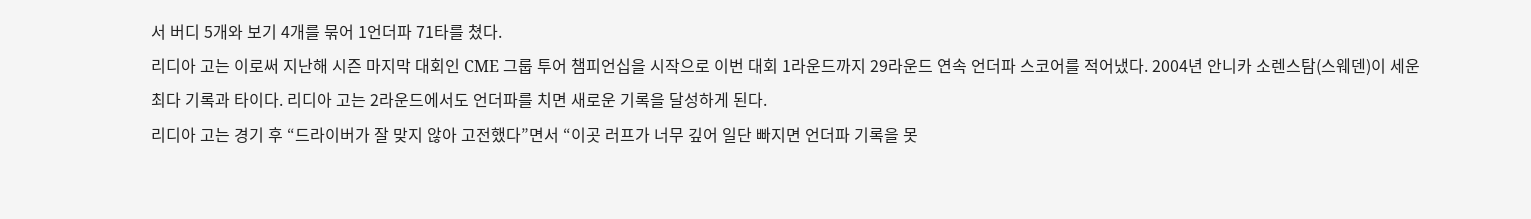서 버디 5개와 보기 4개를 묶어 1언더파 71타를 쳤다.
리디아 고는 이로써 지난해 시즌 마지막 대회인 CME 그룹 투어 챔피언십을 시작으로 이번 대회 1라운드까지 29라운드 연속 언더파 스코어를 적어냈다. 2004년 안니카 소렌스탐(스웨덴)이 세운 최다 기록과 타이다. 리디아 고는 2라운드에서도 언더파를 치면 새로운 기록을 달성하게 된다.
리디아 고는 경기 후 “드라이버가 잘 맞지 않아 고전했다”면서 “이곳 러프가 너무 깊어 일단 빠지면 언더파 기록을 못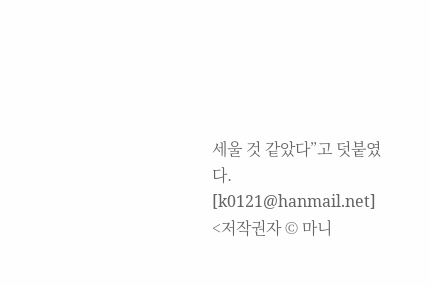세울 것 같았다”고 덧붙였다.
[k0121@hanmail.net]
<저작권자 © 마니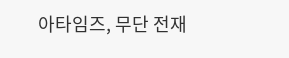아타임즈, 무단 전재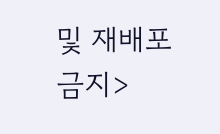및 재배포 금지>